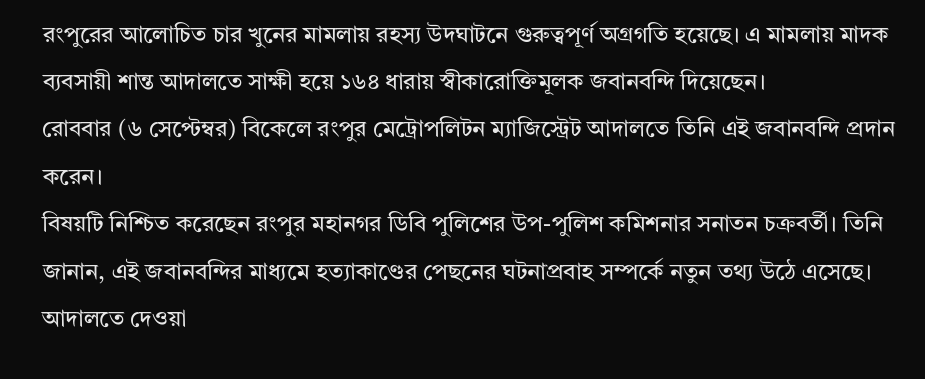রংপুরের আলোচিত চার খুনের মামলায় রহস্য উদঘাটনে গুরুত্বপূর্ণ অগ্রগতি হয়েছে। এ মামলায় মাদক ব্যবসায়ী শান্ত আদালতে সাক্ষী হয়ে ১৬৪ ধারায় স্বীকারোক্তিমূলক জবানবন্দি দিয়েছেন।
রোববার (৬ সেপ্টেম্বর) বিকেলে রংপুর মেট্রোপলিটন ম্যাজিস্ট্রেট আদালতে তিনি এই জবানবন্দি প্রদান করেন।
বিষয়টি নিশ্চিত করেছেন রংপুর মহানগর ডিবি পুলিশের উপ-পুলিশ কমিশনার সনাতন চক্রবর্তী। তিনি জানান, এই জবানবন্দির মাধ্যমে হত্যাকাণ্ডের পেছনের ঘটনাপ্রবাহ সম্পর্কে নতুন তথ্য উঠে এসেছে।
আদালতে দেওয়া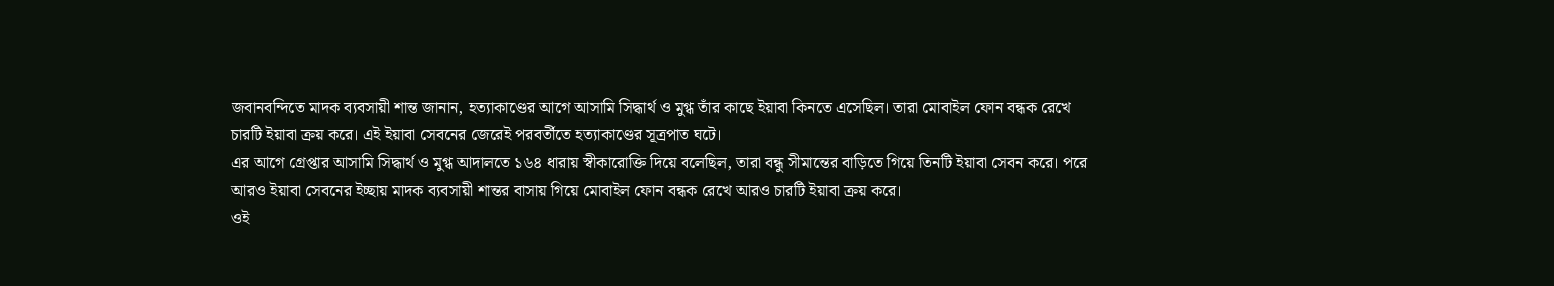জবানবন্দিতে মাদক ব্যবসায়ী শান্ত জানান, হত্যাকাণ্ডের আগে আসামি সিদ্ধার্থ ও মুগ্ধ তাঁর কাছে ইয়াবা কিনতে এসেছিল। তারা মোবাইল ফোন বন্ধক রেখে চারটি ইয়াবা ক্রয় করে। এই ইয়াবা সেবনের জেরেই পরবর্তীতে হত্যাকাণ্ডের সূত্রপাত ঘটে।
এর আগে গ্রেপ্তার আসামি সিদ্ধার্থ ও মুগ্ধ আদালতে ১৬৪ ধারায় স্বীকারোক্তি দিয়ে বলেছিল, তারা বন্ধু সীমান্তের বাড়িতে গিয়ে তিনটি ইয়াবা সেবন করে। পরে আরও ইয়াবা সেবনের ইচ্ছায় মাদক ব্যবসায়ী শান্তর বাসায় গিয়ে মোবাইল ফোন বন্ধক রেখে আরও চারটি ইয়াবা ক্রয় করে।
ওই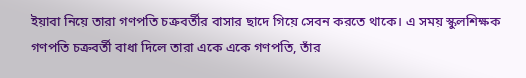ইয়াবা নিয়ে তারা গণপতি চক্রবর্তীর বাসার ছাদে গিয়ে সেবন করতে থাকে। এ সময় স্কুলশিক্ষক গণপতি চক্রবর্তী বাধা দিলে তারা একে একে গণপতি, তাঁর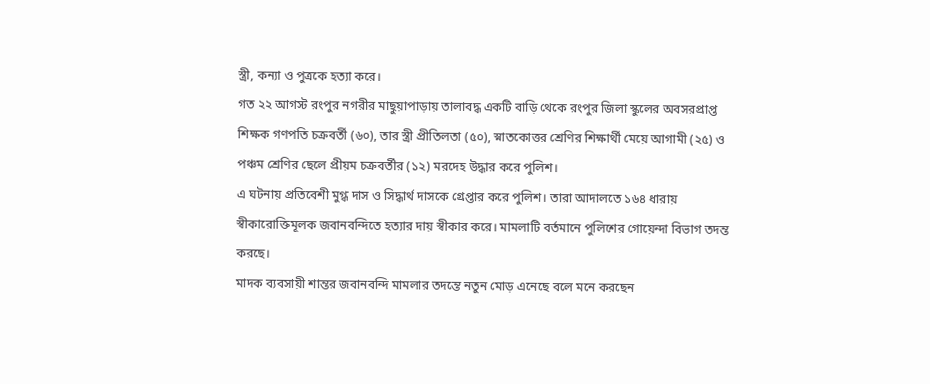স্ত্রী, কন্যা ও পুত্রকে হত্যা করে।
গত ২২ আগস্ট রংপুর নগরীর মাছুয়াপাড়ায় তালাবদ্ধ একটি বাড়ি থেকে রংপুর জিলা স্কুলের অবসরপ্রাপ্ত শিক্ষক গণপতি চক্রবর্তী (৬০), তার স্ত্রী প্রীতিলতা (৫০), স্নাতকোত্তর শ্রেণির শিক্ষার্থী মেয়ে আগামী (২৫) ও পঞ্চম শ্রেণির ছেলে প্রীয়ম চক্রবর্তীর (১২) মরদেহ উদ্ধার করে পুলিশ।
এ ঘটনায় প্রতিবেশী মুগ্ধ দাস ও সিদ্ধার্থ দাসকে গ্রেপ্তার করে পুলিশ। তারা আদালতে ১৬৪ ধারায় স্বীকারোক্তিমূলক জবানবন্দিতে হত্যার দায় স্বীকার করে। মামলাটি বর্তমানে পুলিশের গোয়েন্দা বিভাগ তদন্ত করছে।
মাদক ব্যবসায়ী শান্তর জবানবন্দি মামলার তদন্তে নতুন মোড় এনেছে বলে মনে করছেন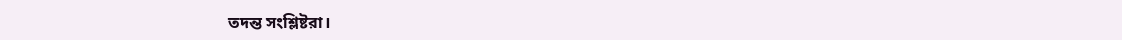তদন্ত সংশ্লিষ্টরা।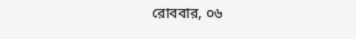রোববার, ০৬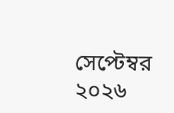সেপ্টেম্বর ২০২৬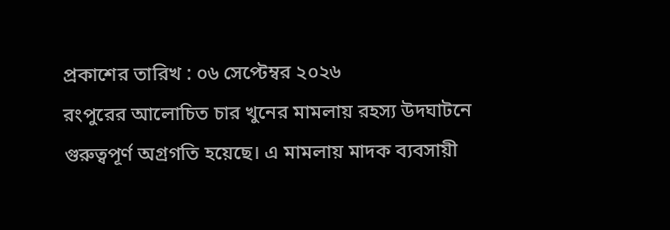প্রকাশের তারিখ : ০৬ সেপ্টেম্বর ২০২৬
রংপুরের আলোচিত চার খুনের মামলায় রহস্য উদঘাটনে গুরুত্বপূর্ণ অগ্রগতি হয়েছে। এ মামলায় মাদক ব্যবসায়ী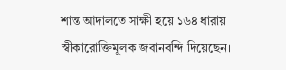শান্ত আদালতে সাক্ষী হয়ে ১৬৪ ধারায় স্বীকারোক্তিমূলক জবানবন্দি দিয়েছেন।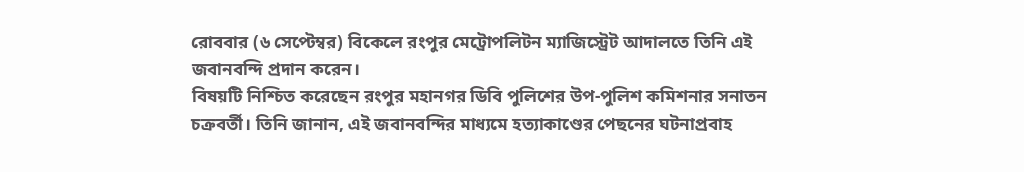রোববার (৬ সেপ্টেম্বর) বিকেলে রংপুর মেট্রোপলিটন ম্যাজিস্ট্রেট আদালতে তিনি এই জবানবন্দি প্রদান করেন।
বিষয়টি নিশ্চিত করেছেন রংপুর মহানগর ডিবি পুলিশের উপ-পুলিশ কমিশনার সনাতন চক্রবর্তী। তিনি জানান, এই জবানবন্দির মাধ্যমে হত্যাকাণ্ডের পেছনের ঘটনাপ্রবাহ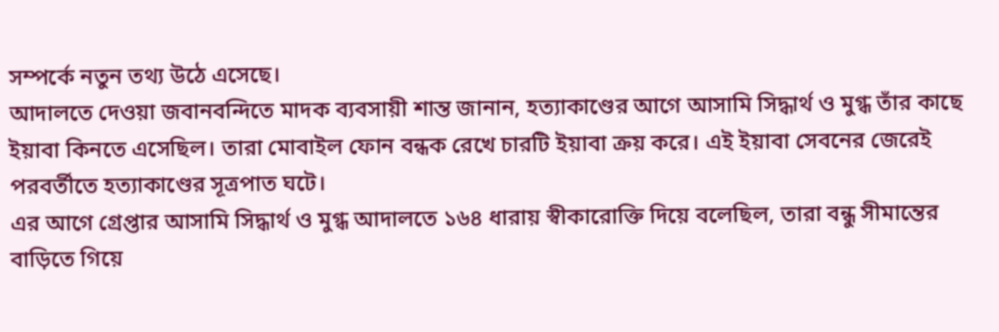সম্পর্কে নতুন তথ্য উঠে এসেছে।
আদালতে দেওয়া জবানবন্দিতে মাদক ব্যবসায়ী শান্ত জানান, হত্যাকাণ্ডের আগে আসামি সিদ্ধার্থ ও মুগ্ধ তাঁর কাছে ইয়াবা কিনতে এসেছিল। তারা মোবাইল ফোন বন্ধক রেখে চারটি ইয়াবা ক্রয় করে। এই ইয়াবা সেবনের জেরেই পরবর্তীতে হত্যাকাণ্ডের সূত্রপাত ঘটে।
এর আগে গ্রেপ্তার আসামি সিদ্ধার্থ ও মুগ্ধ আদালতে ১৬৪ ধারায় স্বীকারোক্তি দিয়ে বলেছিল, তারা বন্ধু সীমান্তের বাড়িতে গিয়ে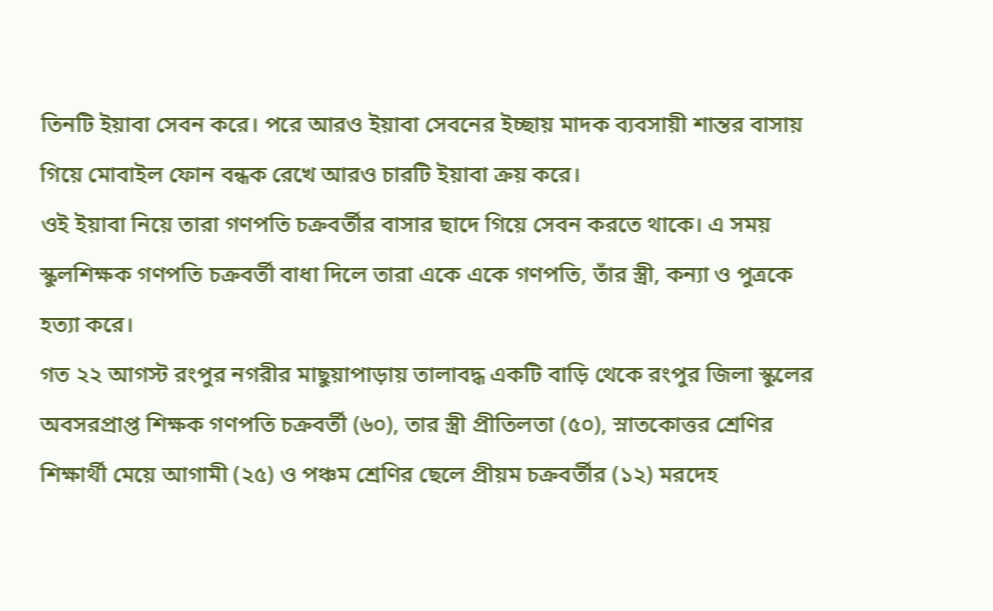তিনটি ইয়াবা সেবন করে। পরে আরও ইয়াবা সেবনের ইচ্ছায় মাদক ব্যবসায়ী শান্তর বাসায় গিয়ে মোবাইল ফোন বন্ধক রেখে আরও চারটি ইয়াবা ক্রয় করে।
ওই ইয়াবা নিয়ে তারা গণপতি চক্রবর্তীর বাসার ছাদে গিয়ে সেবন করতে থাকে। এ সময় স্কুলশিক্ষক গণপতি চক্রবর্তী বাধা দিলে তারা একে একে গণপতি, তাঁর স্ত্রী, কন্যা ও পুত্রকে হত্যা করে।
গত ২২ আগস্ট রংপুর নগরীর মাছুয়াপাড়ায় তালাবদ্ধ একটি বাড়ি থেকে রংপুর জিলা স্কুলের অবসরপ্রাপ্ত শিক্ষক গণপতি চক্রবর্তী (৬০), তার স্ত্রী প্রীতিলতা (৫০), স্নাতকোত্তর শ্রেণির শিক্ষার্থী মেয়ে আগামী (২৫) ও পঞ্চম শ্রেণির ছেলে প্রীয়ম চক্রবর্তীর (১২) মরদেহ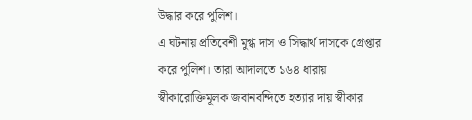উদ্ধার করে পুলিশ।
এ ঘটনায় প্রতিবেশী মুগ্ধ দাস ও সিদ্ধার্থ দাসকে গ্রেপ্তার করে পুলিশ। তারা আদালতে ১৬৪ ধারায় স্বীকারোক্তিমূলক জবানবন্দিতে হত্যার দায় স্বীকার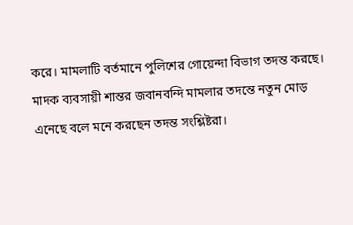করে। মামলাটি বর্তমানে পুলিশের গোয়েন্দা বিভাগ তদন্ত করছে।
মাদক ব্যবসায়ী শান্তর জবানবন্দি মামলার তদন্তে নতুন মোড় এনেছে বলে মনে করছেন তদন্ত সংশ্লিষ্টরা।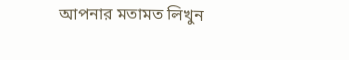আপনার মতামত লিখুন